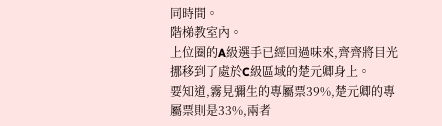同時間。
階梯教室內。
上位圈的A級選手已經回過味來,齊齊將目光挪移到了處於C級區域的楚元卿身上。
要知道,霧見彌生的專屬票39%,楚元卿的專屬票則是33%,兩者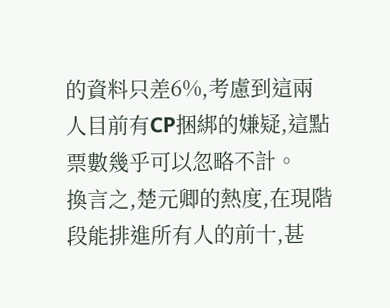的資料只差6%,考慮到這兩人目前有CP捆綁的嫌疑,這點票數幾乎可以忽略不計。
換言之,楚元卿的熱度,在現階段能排進所有人的前十,甚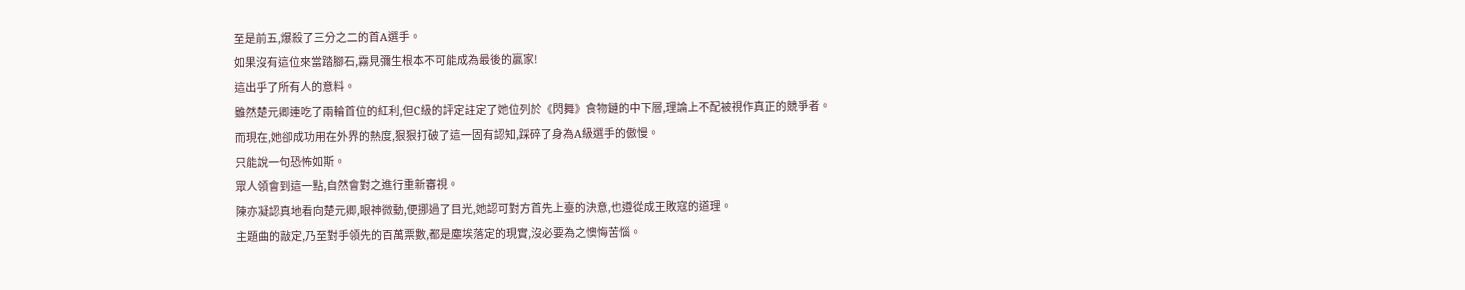至是前五,爆殺了三分之二的首A選手。
如果沒有這位來當踏腳石,霧見彌生根本不可能成為最後的贏家!
這出乎了所有人的意料。
雖然楚元卿連吃了兩輪首位的紅利,但C級的評定註定了她位列於《閃舞》食物鏈的中下層,理論上不配被視作真正的競爭者。
而現在,她卻成功用在外界的熱度,狠狠打破了這一固有認知,踩碎了身為A級選手的傲慢。
只能說一句恐怖如斯。
眾人領會到這一點,自然會對之進行重新審視。
陳亦凝認真地看向楚元卿,眼神微動,便挪過了目光,她認可對方首先上臺的決意,也遵從成王敗寇的道理。
主題曲的敲定,乃至對手領先的百萬票數,都是塵埃落定的現實,沒必要為之懊悔苦惱。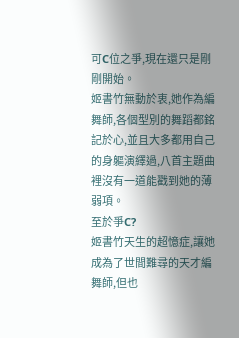可C位之爭,現在還只是剛剛開始。
姬書竹無動於衷,她作為編舞師,各個型別的舞蹈都銘記於心,並且大多都用自己的身軀演繹過,八首主題曲裡沒有一道能戳到她的薄弱項。
至於爭C?
姬書竹天生的超憶症,讓她成為了世間難尋的天才編舞師,但也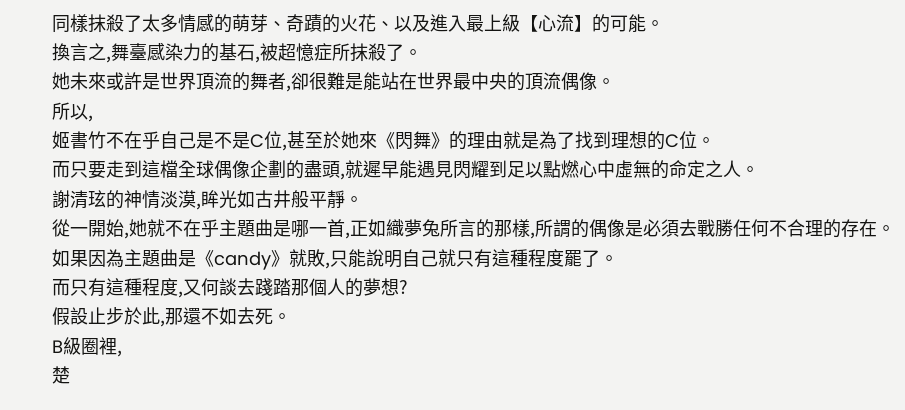同樣抹殺了太多情感的萌芽、奇蹟的火花、以及進入最上級【心流】的可能。
換言之,舞臺感染力的基石,被超憶症所抹殺了。
她未來或許是世界頂流的舞者,卻很難是能站在世界最中央的頂流偶像。
所以,
姬書竹不在乎自己是不是C位,甚至於她來《閃舞》的理由就是為了找到理想的C位。
而只要走到這檔全球偶像企劃的盡頭,就遲早能遇見閃耀到足以點燃心中虛無的命定之人。
謝清玹的神情淡漠,眸光如古井般平靜。
從一開始,她就不在乎主題曲是哪一首,正如織夢兔所言的那樣,所謂的偶像是必須去戰勝任何不合理的存在。
如果因為主題曲是《candy》就敗,只能說明自己就只有這種程度罷了。
而只有這種程度,又何談去踐踏那個人的夢想?
假設止步於此,那還不如去死。
B級圈裡,
楚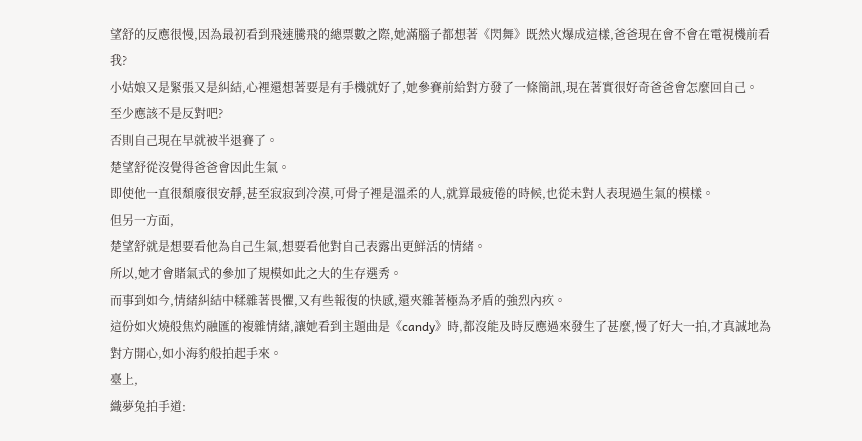望舒的反應很慢,因為最初看到飛速騰飛的總票數之際,她滿腦子都想著《閃舞》既然火爆成這樣,爸爸現在會不會在電視機前看我?
小姑娘又是緊張又是糾結,心裡還想著要是有手機就好了,她參賽前給對方發了一條簡訊,現在著實很好奇爸爸會怎麼回自己。
至少應該不是反對吧?
否則自己現在早就被半退賽了。
楚望舒從沒覺得爸爸會因此生氣。
即使他一直很頹廢很安靜,甚至寂寂到冷漠,可骨子裡是溫柔的人,就算最疲倦的時候,也從未對人表現過生氣的模樣。
但另一方面,
楚望舒就是想要看他為自己生氣,想要看他對自己表露出更鮮活的情緒。
所以,她才會賭氣式的參加了規模如此之大的生存選秀。
而事到如今,情緒糾結中糅雜著畏懼,又有些報復的快感,還夾雜著極為矛盾的強烈內疚。
這份如火燒般焦灼融匯的複雜情緒,讓她看到主題曲是《candy》時,都沒能及時反應過來發生了甚麼,慢了好大一拍,才真誠地為對方開心,如小海豹般拍起手來。
臺上,
織夢兔拍手道: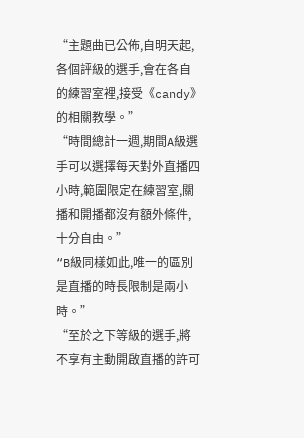“主題曲已公佈,自明天起,各個評級的選手,會在各自的練習室裡,接受《candy》的相關教學。”
“時間總計一週,期間A級選手可以選擇每天對外直播四小時,範圍限定在練習室,關播和開播都沒有額外條件,十分自由。”
“B級同樣如此,唯一的區別是直播的時長限制是兩小時。”
“至於之下等級的選手,將不享有主動開啟直播的許可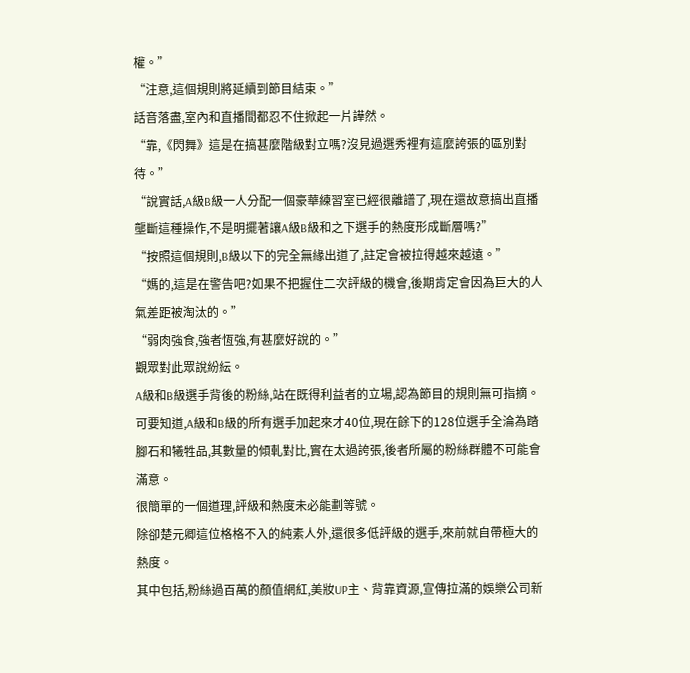權。”
“注意,這個規則將延續到節目結束。”
話音落盡,室內和直播間都忍不住掀起一片譁然。
“靠,《閃舞》這是在搞甚麼階級對立嗎?沒見過選秀裡有這麼誇張的區別對待。”
“說實話,A級B級一人分配一個豪華練習室已經很離譜了,現在還故意搞出直播壟斷這種操作,不是明擺著讓A級B級和之下選手的熱度形成斷層嗎?”
“按照這個規則,B級以下的完全無緣出道了,註定會被拉得越來越遠。”
“媽的,這是在警告吧?如果不把握住二次評級的機會,後期肯定會因為巨大的人氣差距被淘汰的。”
“弱肉強食,強者恆強,有甚麼好說的。”
觀眾對此眾說紛紜。
A級和B級選手背後的粉絲,站在既得利益者的立場,認為節目的規則無可指摘。
可要知道,A級和B級的所有選手加起來才40位,現在餘下的128位選手全淪為踏腳石和犧牲品,其數量的傾軋對比,實在太過誇張,後者所屬的粉絲群體不可能會滿意。
很簡單的一個道理,評級和熱度未必能劃等號。
除卻楚元卿這位格格不入的純素人外,還很多低評級的選手,來前就自帶極大的熱度。
其中包括,粉絲過百萬的顏值網紅,美妝UP主、背靠資源,宣傳拉滿的娛樂公司新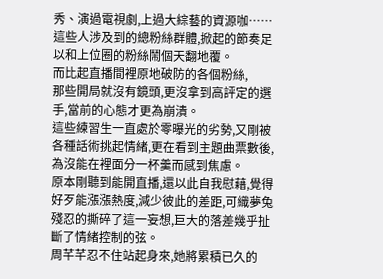秀、演過電視劇,上過大綜藝的資源咖……
這些人涉及到的總粉絲群體,掀起的節奏足以和上位圈的粉絲鬧個天翻地覆。
而比起直播間裡原地破防的各個粉絲,
那些開局就沒有鏡頭,更沒拿到高評定的選手,當前的心態才更為崩潰。
這些練習生一直處於零曝光的劣勢,又剛被各種話術挑起情緒,更在看到主題曲票數後,為沒能在裡面分一杯羹而感到焦慮。
原本剛聽到能開直播,還以此自我慰藉,覺得好歹能漲漲熱度,減少彼此的差距,可織夢兔殘忍的撕碎了這一妄想,巨大的落差幾乎扯斷了情緒控制的弦。
周芊芊忍不住站起身來,她將累積已久的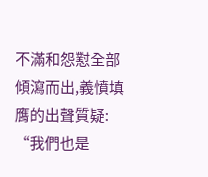不滿和怨懟全部傾瀉而出,義憤填膺的出聲質疑:
“我們也是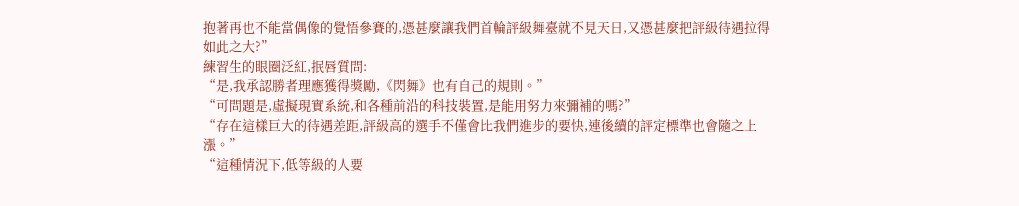抱著再也不能當偶像的覺悟參賽的,憑甚麼讓我們首輪評級舞臺就不見天日,又憑甚麼把評級待遇拉得如此之大?”
練習生的眼圈泛紅,抿唇質問:
“是,我承認勝者理應獲得獎勵,《閃舞》也有自己的規則。”
“可問題是,虛擬現實系統,和各種前沿的科技裝置,是能用努力來彌補的嗎?”
“存在這樣巨大的待遇差距,評級高的選手不僅會比我們進步的要快,連後續的評定標準也會隨之上漲。”
“這種情況下,低等級的人要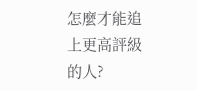怎麼才能追上更高評級的人?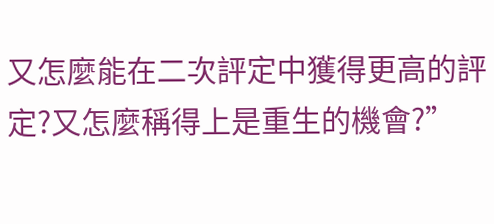又怎麼能在二次評定中獲得更高的評定?又怎麼稱得上是重生的機會?”